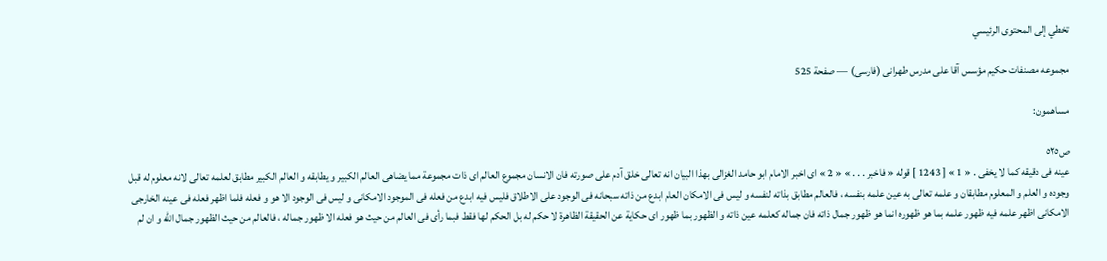تخطي إلى المحتوى الرئيسي

مجموعه مصنفات حكيم مؤسس آقا على مدرس طهرانى (فارسى) — صفحة 525

مساهمون:

ص٥٢٥
عينه فى دقيقه كما لا يخفى . « 1 » [ 1243 ] قوله « فاخبر . . . » « 2 » اى اخبر الامام ابو حامد الغزالى بهذا البيان انه تعالى خلق آدم على صورته فان الانسان مجموع العالم اى ذات مجموعة مما يضاهى العالم الكبير و يطابقه و العالم الكبير مطابق لعلمه تعالى لانه معلوم له قبل وجوده و العلم و المعلوم مطابقان و علمه تعالى به عين علمه بنفسه ، فالعالم مطابق بذاته لنفسه و ليس فى الامكان العام ابدع من ذاته سبحانه فى الوجود على الاطلاق فليس فيه ابدع من فعله فى الموجود الامكانى و ليس فى الوجود الا هو و فعله فلما اظهر فعله فى عينه الخارجى الامكانى اظهر علمه فيه ظهور علمه بما هو ظهوره انما هو ظهور جمال ذاته فان جماله كعلمه عين ذاته و الظهور بما ظهور اى حكاية عن الحقيقة الظاهرة لا حكم له بل الحكم لها فقط فبما رأى فى العالم من حيث هو فعله الا ظهور جماله ، فالعالم من حيث الظهور جمال الله و ان لم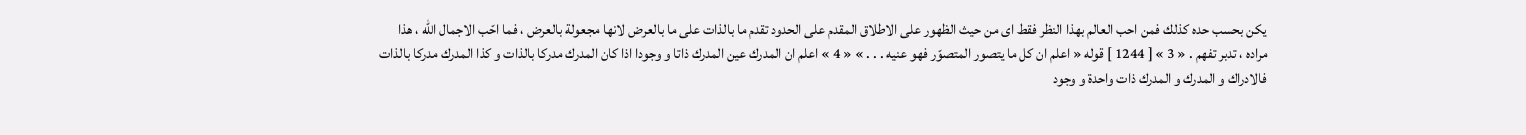يكن بحسب حده كذلك فمن احب العالم بهذا النظر فقط اى من حيث الظهور على الاطلاق المقدم على الحدود تقدم ما بالذات على ما بالعرض لانها مجعولة بالعرض ، فما احّب الاجمال الله ، هذا مراده ، تدبر تفهم . « 3 » [ 1244 ] قوله « اعلم ان كل ما يتصور المتصوّر فهو عنيه . . . » « 4 » اعلم ان المدرك عين المدرك ذاتا و وجودا اذا كان المدرك مدركا بالذات و كذا المدرك مدركا بالذات فالادراك و المدرك و المدرك ذات واحدة و وجود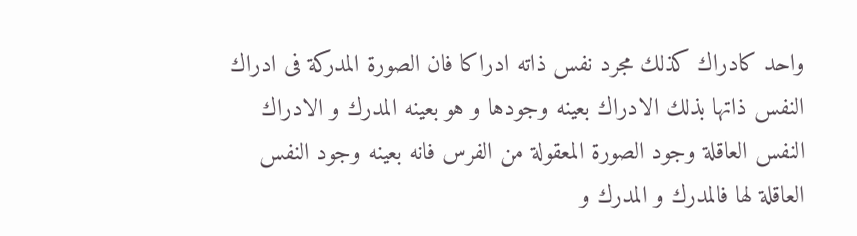واحد كادراك كذلك مجرد نفس ذاته ادراكا فان الصورة المدركة فى ادراك النفس ذاتها بذلك الادراك بعينه وجودها و هو بعينه المدرك و الادراك النفس العاقلة وجود الصورة المعقولة من الفرس فانه بعينه وجود النفس العاقلة لها فالمدرك و المدرك و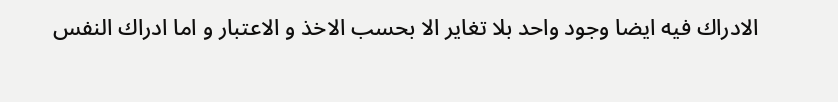الادراك فيه ايضا وجود واحد بلا تغاير الا بحسب الاخذ و الاعتبار و اما ادراك النفس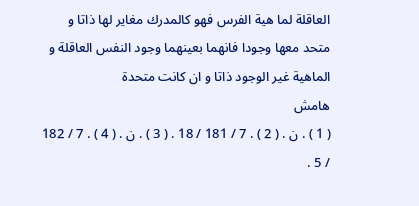العاقلة لما هية الفرس فهو كالمدرك مغاير لها ذاتا و متحد معها وجودا فانهما بعينهما وجود النفس العاقلة و الماهية غير الوجود ذاتا و ان كانت متحدة
هامش
( 1 ) . ن . ( 2 ) . 7 / 181 / 18 . ( 3 ) . ن . ( 4 ) . 7 / 182 / 5 .